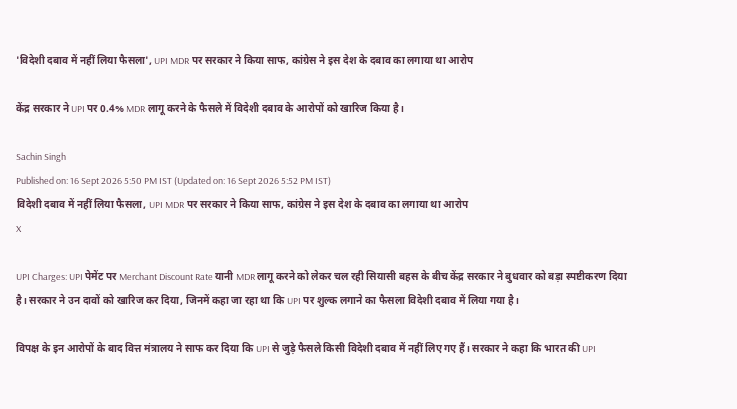'विदेशी दबाव में नहीं लिया फैसला', UPI MDR पर सरकार ने किया साफ, कांग्रेस ने इस देश के दबाव का लगाया था आरोप

केंद्र सरकार ने UPI पर 0.4% MDR लागू करने के फैसले में विदेशी दबाव के आरोपों को खारिज किया है।

Sachin Singh
Published on: 16 Sept 2026 5:50 PM IST (Updated on: 16 Sept 2026 5:52 PM IST)
विदेशी दबाव में नहीं लिया फैसला, UPI MDR पर सरकार ने किया साफ, कांग्रेस ने इस देश के दबाव का लगाया था आरोप
X

UPI Charges: UPI पेमेंट पर Merchant Discount Rate यानी MDR लागू करने को लेकर चल रही सियासी बहस के बीच केंद्र सरकार ने बुधवार को बड़ा स्पष्टीकरण दिया है। सरकार ने उन दावों को खारिज कर दिया, जिनमें कहा जा रहा था कि UPI पर शुल्क लगाने का फैसला विदेशी दबाव में लिया गया है।

विपक्ष के इन आरोपों के बाद वित्त मंत्रालय ने साफ कर दिया कि UPI से जुड़े फैसले किसी विदेशी दबाव में नहीं लिए गए हैं। सरकार ने कहा कि भारत की UPI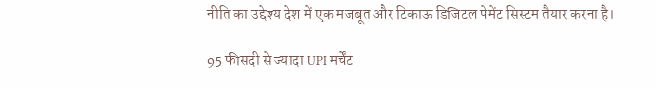नीति का उद्देश्य देश में एक मजबूत और टिकाऊ डिजिटल पेमेंट सिस्टम तैयार करना है।

95 फीसदी से ज्यादा UPI मर्चेंट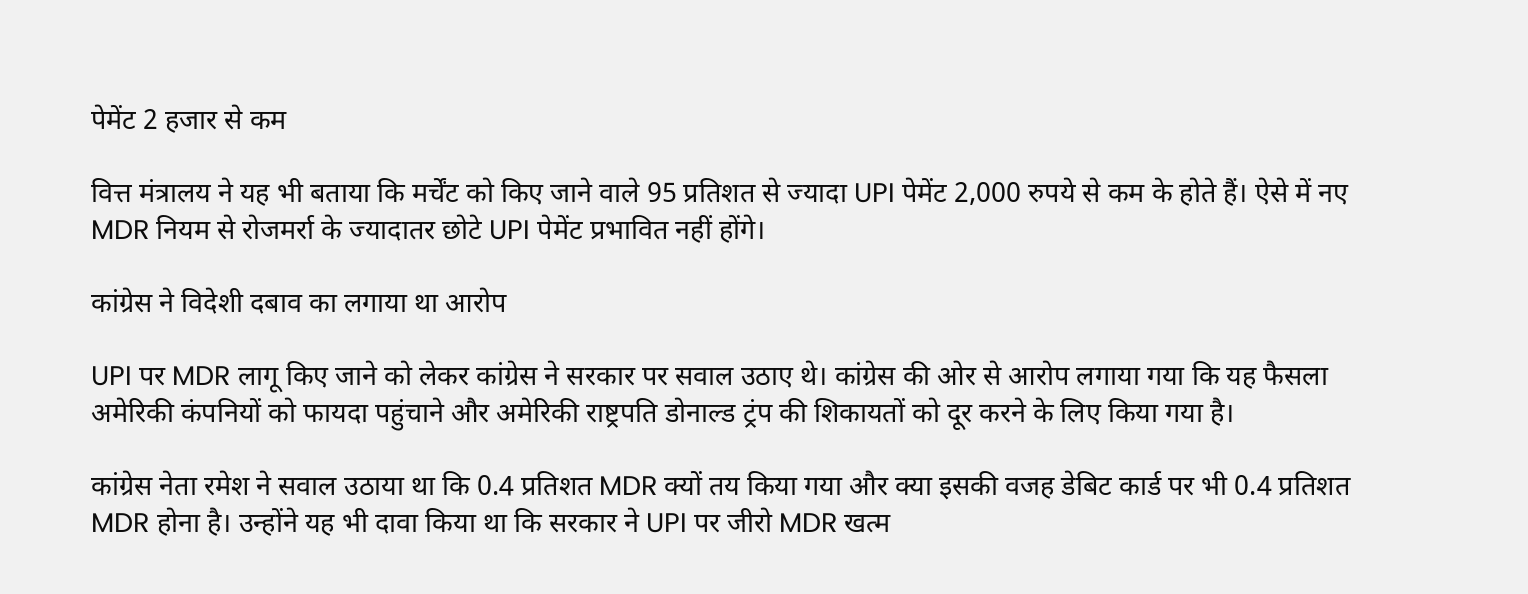पेमेंट 2 हजार से कम

वित्त मंत्रालय ने यह भी बताया कि मर्चेंट को किए जाने वाले 95 प्रतिशत से ज्यादा UPI पेमेंट 2,000 रुपये से कम के होते हैं। ऐसे में नए MDR नियम से रोजमर्रा के ज्यादातर छोटे UPI पेमेंट प्रभावित नहीं होंगे।

कांग्रेस ने विदेशी दबाव का लगाया था आरोप

UPI पर MDR लागू किए जाने को लेकर कांग्रेस ने सरकार पर सवाल उठाए थे। कांग्रेस की ओर से आरोप लगाया गया कि यह फैसला अमेरिकी कंपनियों को फायदा पहुंचाने और अमेरिकी राष्ट्रपति डोनाल्ड ट्रंप की शिकायतों को दूर करने के लिए किया गया है।

कांग्रेस नेता रमेश ने सवाल उठाया था कि 0.4 प्रतिशत MDR क्यों तय किया गया और क्या इसकी वजह डेबिट कार्ड पर भी 0.4 प्रतिशत MDR होना है। उन्होंने यह भी दावा किया था कि सरकार ने UPI पर जीरो MDR खत्म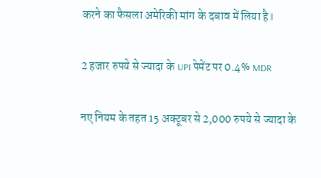करने का फैसला अमेरिकी मांग के दबाव में लिया है।

2 हजार रुपये से ज्यादा के UPI पेमेंट पर 0.4% MDR

नए नियम के तहत 15 अक्टूबर से 2,000 रुपये से ज्यादा के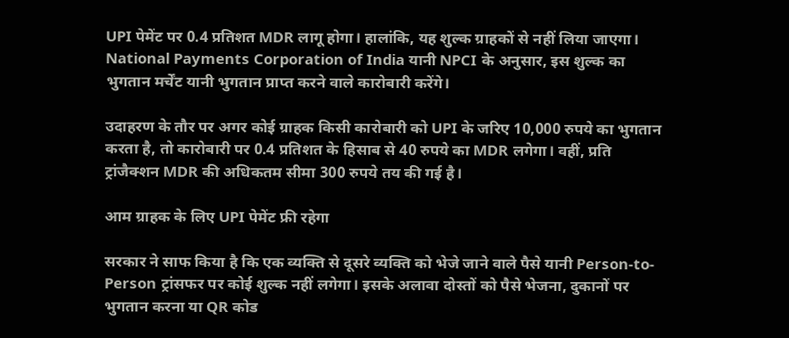UPI पेमेंट पर 0.4 प्रतिशत MDR लागू होगा। हालांकि, यह शुल्क ग्राहकों से नहीं लिया जाएगा। National Payments Corporation of India यानी NPCI के अनुसार, इस शुल्क का भुगतान मर्चेंट यानी भुगतान प्राप्त करने वाले कारोबारी करेंगे।

उदाहरण के तौर पर अगर कोई ग्राहक किसी कारोबारी को UPI के जरिए 10,000 रुपये का भुगतान करता है, तो कारोबारी पर 0.4 प्रतिशत के हिसाब से 40 रुपये का MDR लगेगा। वहीं, प्रति ट्रांजैक्शन MDR की अधिकतम सीमा 300 रुपये तय की गई है।

आम ग्राहक के लिए UPI पेमेंट फ्री रहेगा

सरकार ने साफ किया है कि एक व्यक्ति से दूसरे व्यक्ति को भेजे जाने वाले पैसे यानी Person-to-Person ट्रांसफर पर कोई शुल्क नहीं लगेगा। इसके अलावा दोस्तों को पैसे भेजना, दुकानों पर भुगतान करना या QR कोड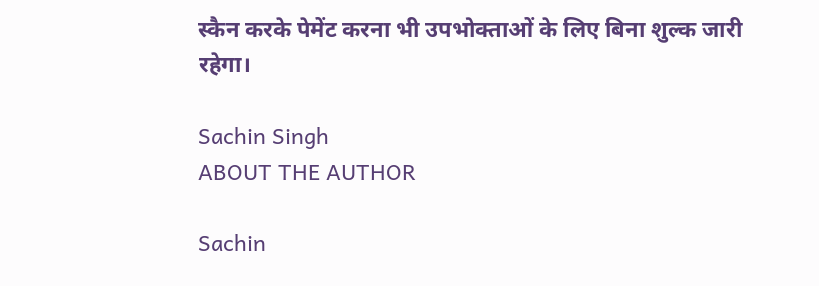स्कैन करके पेमेंट करना भी उपभोक्ताओं के लिए बिना शुल्क जारी रहेगा।

Sachin Singh
ABOUT THE AUTHOR

Sachin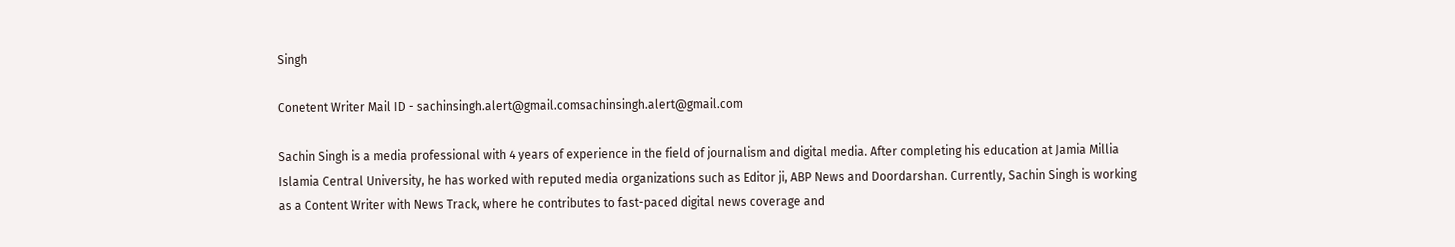Singh

Conetent Writer Mail ID - sachinsingh.alert@gmail.comsachinsingh.alert@gmail.com

Sachin Singh is a media professional with 4 years of experience in the field of journalism and digital media. After completing his education at Jamia Millia Islamia Central University, he has worked with reputed media organizations such as Editor ji, ABP News and Doordarshan. Currently, Sachin Singh is working as a Content Writer with News Track, where he contributes to fast-paced digital news coverage and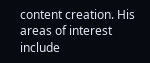content creation. His areas of interest include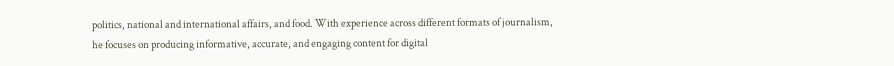politics, national and international affairs, and food. With experience across different formats of journalism, he focuses on producing informative, accurate, and engaging content for digital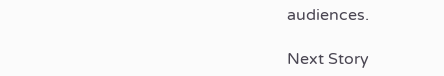audiences.

Next Story